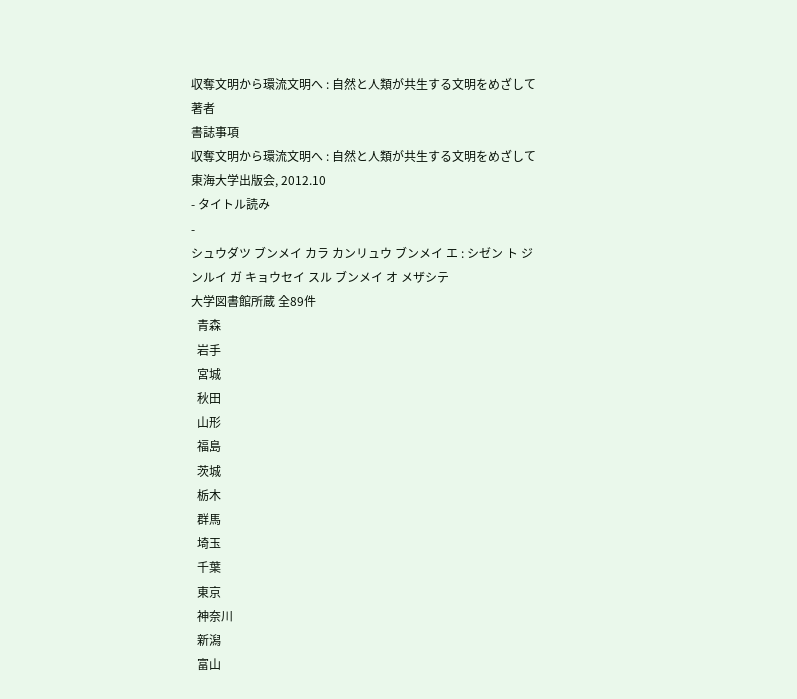収奪文明から環流文明へ : 自然と人類が共生する文明をめざして
著者
書誌事項
収奪文明から環流文明へ : 自然と人類が共生する文明をめざして
東海大学出版会, 2012.10
- タイトル読み
-
シュウダツ ブンメイ カラ カンリュウ ブンメイ エ : シゼン ト ジンルイ ガ キョウセイ スル ブンメイ オ メザシテ
大学図書館所蔵 全89件
  青森
  岩手
  宮城
  秋田
  山形
  福島
  茨城
  栃木
  群馬
  埼玉
  千葉
  東京
  神奈川
  新潟
  富山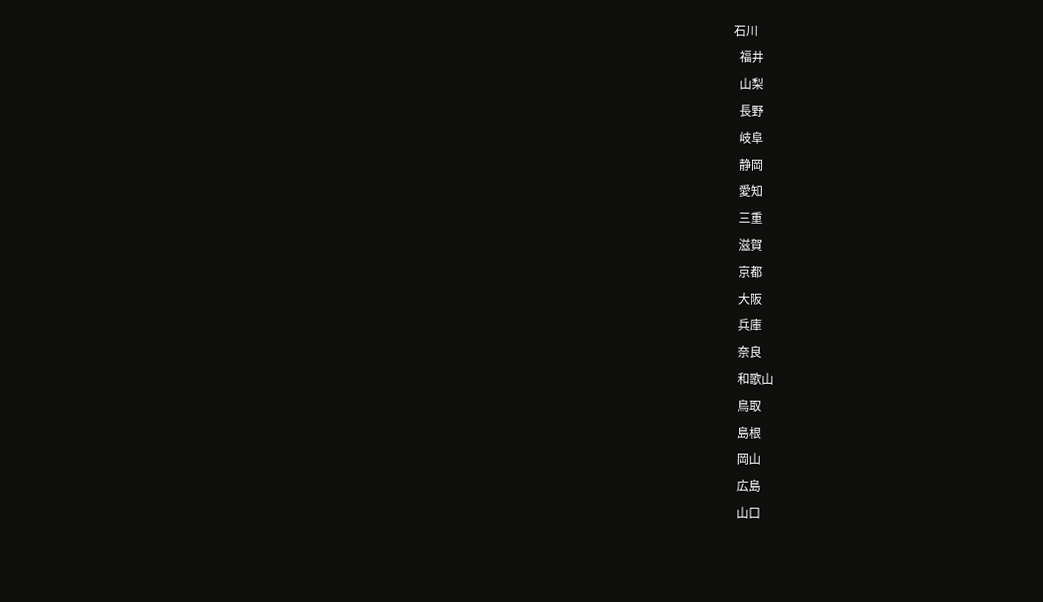石川
  福井
  山梨
  長野
  岐阜
  静岡
  愛知
  三重
  滋賀
  京都
  大阪
  兵庫
  奈良
  和歌山
  鳥取
  島根
  岡山
  広島
  山口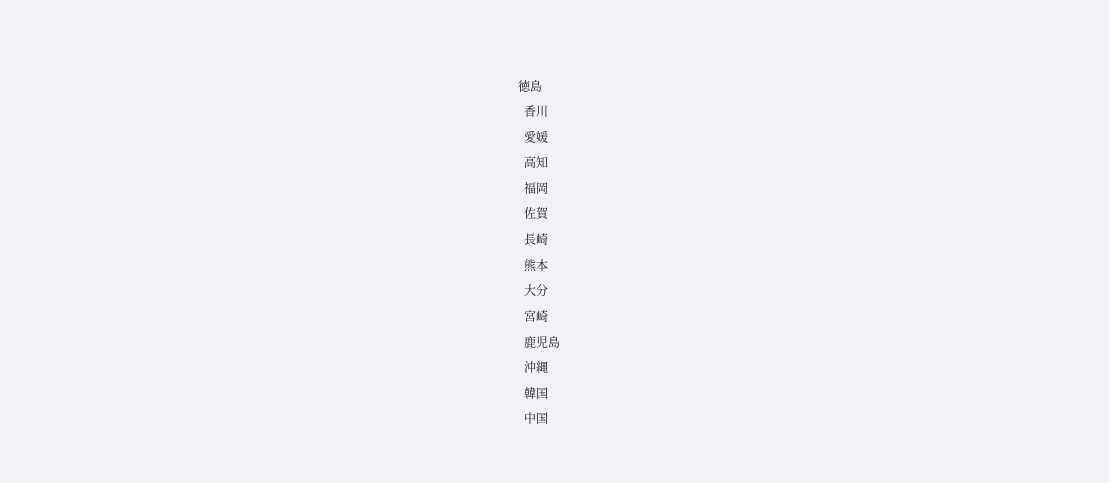徳島
  香川
  愛媛
  高知
  福岡
  佐賀
  長崎
  熊本
  大分
  宮崎
  鹿児島
  沖縄
  韓国
  中国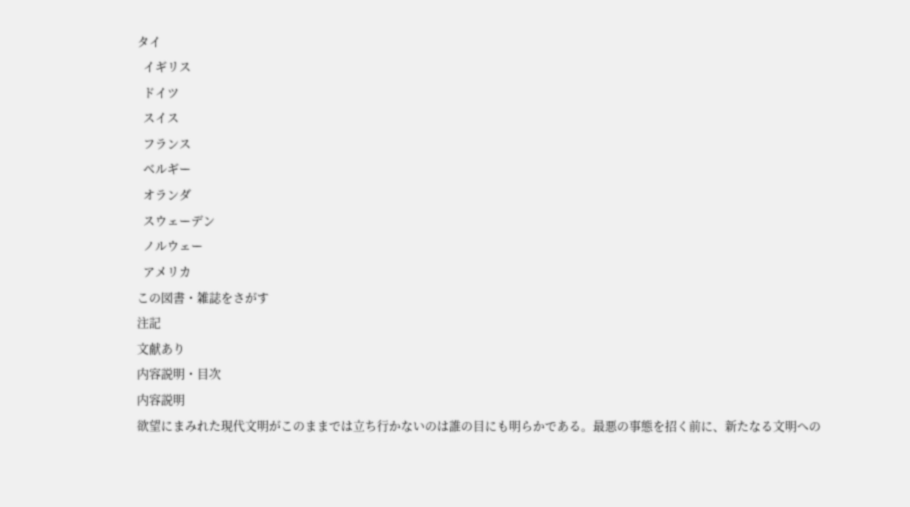タイ
  イギリス
  ドイツ
  スイス
  フランス
  ベルギー
  オランダ
  スウェーデン
  ノルウェー
  アメリカ
この図書・雑誌をさがす
注記
文献あり
内容説明・目次
内容説明
欲望にまみれた現代文明がこのままでは立ち行かないのは誰の目にも明らかである。最悪の事態を招く前に、新たなる文明への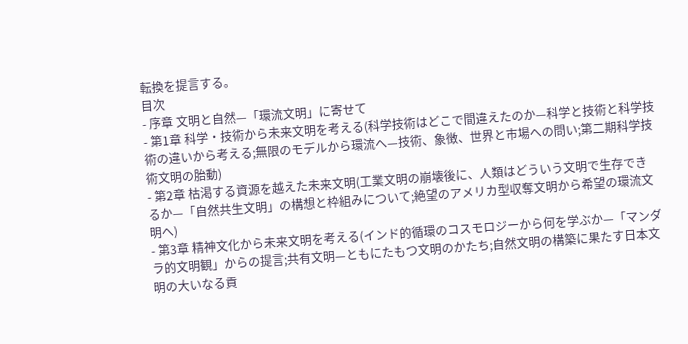転換を提言する。
目次
- 序章 文明と自然—「環流文明」に寄せて
- 第1章 科学・技術から未来文明を考える(科学技術はどこで間違えたのか—科学と技術と科学技術の違いから考える;無限のモデルから環流へ—技術、象徴、世界と市場への問い;第二期科学技術文明の胎動)
- 第2章 枯渇する資源を越えた未来文明(工業文明の崩壊後に、人類はどういう文明で生存できるか—「自然共生文明」の構想と枠組みについて;絶望のアメリカ型収奪文明から希望の環流文明へ)
- 第3章 精神文化から未来文明を考える(インド的循環のコスモロジーから何を学ぶか—「マンダラ的文明観」からの提言;共有文明—ともにたもつ文明のかたち;自然文明の構築に果たす日本文明の大いなる貢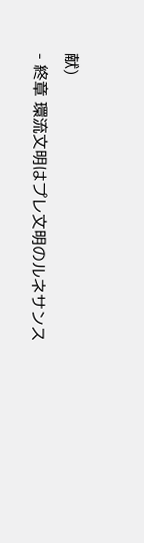献)
- 終章 環流文明はプレ文明のルネサンス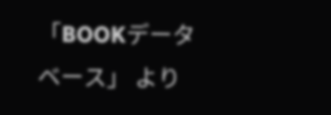「BOOKデータベース」 より